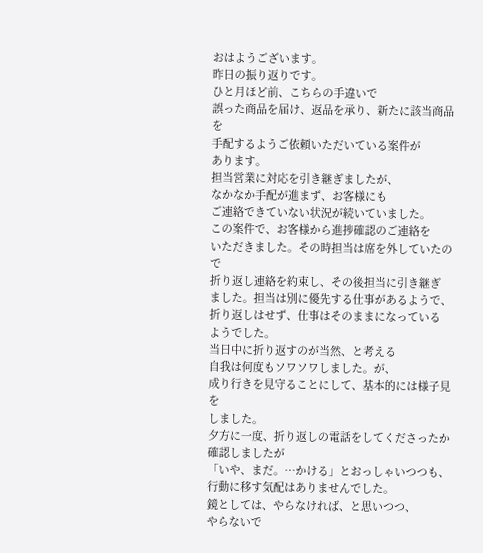おはようございます。
昨日の振り返りです。
ひと月ほど前、こちらの手違いで
誤った商品を届け、返品を承り、新たに該当商品を
手配するようご依頼いただいている案件が
あります。
担当営業に対応を引き継ぎましたが、
なかなか手配が進まず、お客様にも
ご連絡できていない状況が続いていました。
この案件で、お客様から進捗確認のご連絡を
いただきました。その時担当は席を外していたので
折り返し連絡を約束し、その後担当に引き継ぎ
ました。担当は別に優先する仕事があるようで、
折り返しはせず、仕事はそのままになっている
ようでした。
当日中に折り返すのが当然、と考える
自我は何度もソワソワしました。が、
成り行きを見守ることにして、基本的には様子見を
しました。
夕方に一度、折り返しの電話をしてくださったか
確認しましたが
「いや、まだ。…かける」とおっしゃいつつも、
行動に移す気配はありませんでした。
鏡としては、やらなければ、と思いつつ、
やらないで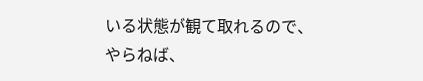いる状態が観て取れるので、
やらねば、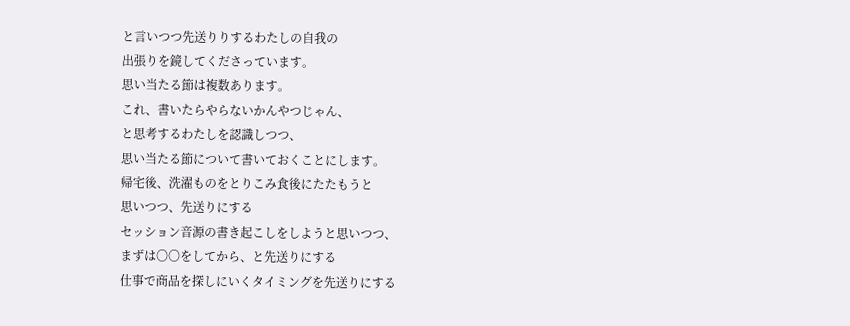と言いつつ先送りりするわたしの自我の
出張りを鏡してくださっています。
思い当たる節は複数あります。
これ、書いたらやらないかんやつじゃん、
と思考するわたしを認識しつつ、
思い当たる節について書いておくことにします。
帰宅後、洗濯ものをとりこみ食後にたたもうと
思いつつ、先送りにする
セッション音源の書き起こしをしようと思いつつ、
まずは〇〇をしてから、と先送りにする
仕事で商品を探しにいくタイミングを先送りにする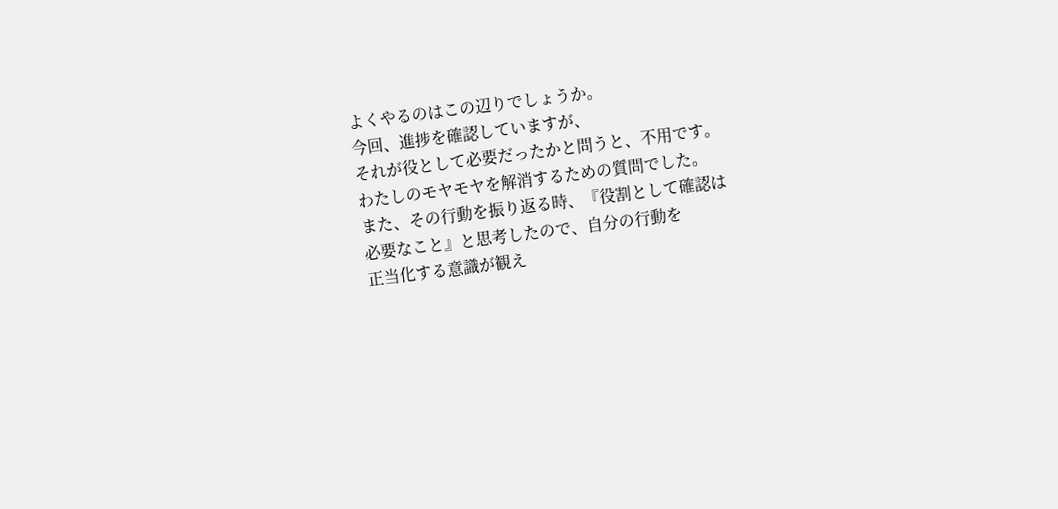よくやるのはこの辺りでしょうか。
今回、進捗を確認していますが、
それが役として必要だったかと問うと、不用です。
わたしのモヤモヤを解消するための質問でした。
また、その行動を振り返る時、『役割として確認は
必要なこと』と思考したので、自分の行動を
正当化する意識が観え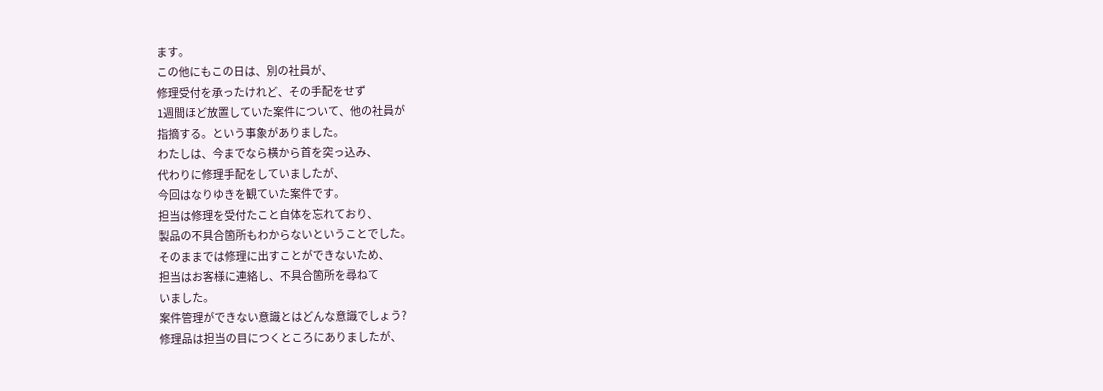ます。
この他にもこの日は、別の社員が、
修理受付を承ったけれど、その手配をせず
1週間ほど放置していた案件について、他の社員が
指摘する。という事象がありました。
わたしは、今までなら横から首を突っ込み、
代わりに修理手配をしていましたが、
今回はなりゆきを観ていた案件です。
担当は修理を受付たこと自体を忘れており、
製品の不具合箇所もわからないということでした。
そのままでは修理に出すことができないため、
担当はお客様に連絡し、不具合箇所を尋ねて
いました。
案件管理ができない意識とはどんな意識でしょう?
修理品は担当の目につくところにありましたが、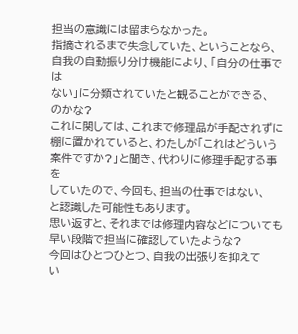担当の意識には留まらなかった。
指摘されるまで失念していた、ということなら、
自我の自動振り分け機能により、「自分の仕事では
ない」に分類されていたと観ることができる、
のかな?
これに関しては、これまで修理品が手配されずに
棚に置かれていると、わたしが「これはどういう
案件ですか?」と聞き、代わりに修理手配する事を
していたので、今回も、担当の仕事ではない、
と認識した可能性もあります。
思い返すと、それまでは修理内容などについても
早い段階で担当に確認していたような?
今回はひとつひとつ、自我の出張りを抑えて
い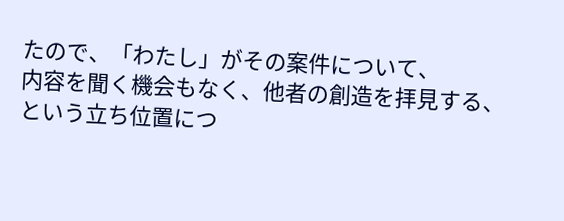たので、「わたし」がその案件について、
内容を聞く機会もなく、他者の創造を拝見する、
という立ち位置につ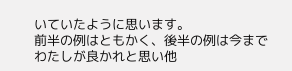いていたように思います。
前半の例はともかく、後半の例は今まで
わたしが良かれと思い他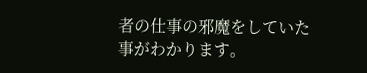者の仕事の邪魔をしていた
事がわかります。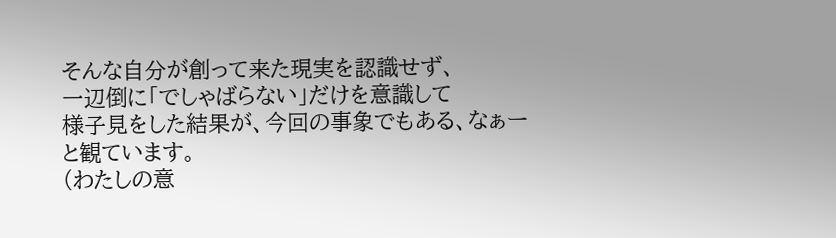そんな自分が創って来た現実を認識せず、
一辺倒に「でしゃばらない」だけを意識して
様子見をした結果が、今回の事象でもある、なぁー
と観ています。
(わたしの意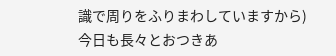識で周りをふりまわしていますから)
今日も長々とおつきあ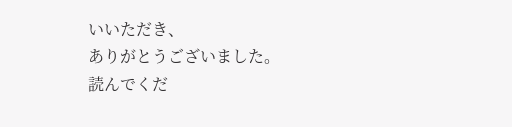いいただき、
ありがとうございました。
読んでくだ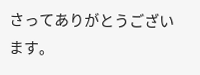さってありがとうございます。